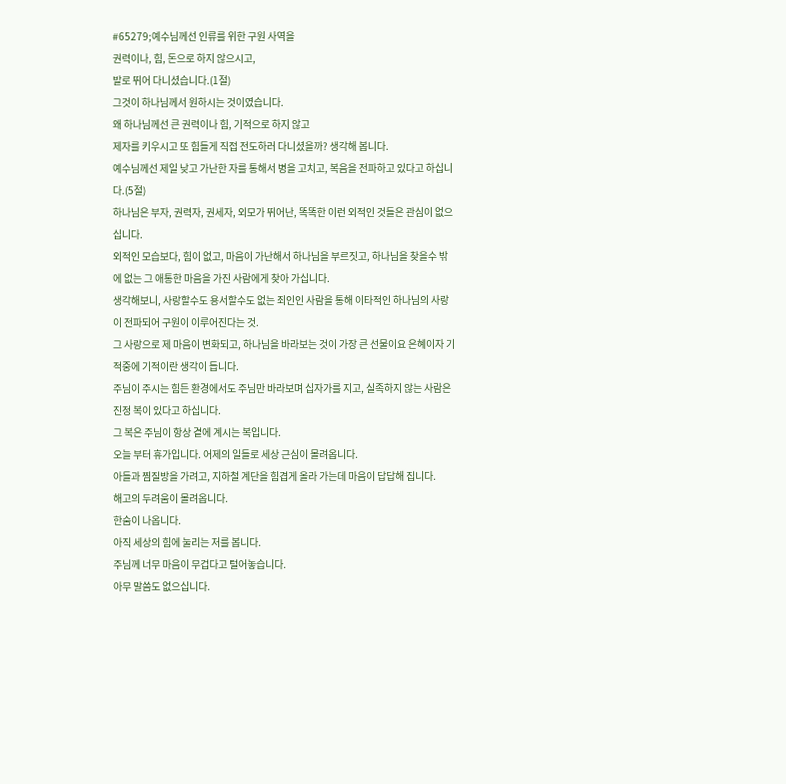#65279;예수님께선 인류를 위한 구원 사역을
권력이나, 힘, 돈으로 하지 않으시고,
발로 뛰어 다니셨습니다.(1절)
그것이 하나님께서 원하시는 것이였습니다.
왜 하나님께선 큰 권력이나 힘, 기적으로 하지 않고
제자를 키우시고 또 힘들게 직접 전도하러 다니셨을까? 생각해 봅니다.
예수님께선 제일 낮고 가난한 자를 통해서 병을 고치고, 복음을 전파하고 있다고 하십니다.(5절)
하나님은 부자, 권력자, 권세자, 외모가 뛰어난, 똑똑한 이런 외적인 것들은 관심이 없으십니다.
외적인 모습보다, 힘이 없고, 마음이 가난해서 하나님을 부르짓고, 하나님을 찾을수 밖에 없는 그 애통한 마음을 가진 사람에게 찾아 가십니다.
생각해보니, 사랑할수도 용서할수도 없는 죄인인 사람을 통해 이타적인 하나님의 사랑이 전파되어 구원이 이루어진다는 것.
그 사랑으로 제 마음이 변화되고, 하나님을 바라보는 것이 가장 큰 선물이요 은혜이자 기적중에 기적이란 생각이 듭니다.
주님이 주시는 힘든 환경에서도 주님만 바라보며 십자가를 지고, 실족하지 않는 사람은 진정 복이 있다고 하십니다.
그 복은 주님이 항상 곁에 계시는 복입니다.
오늘 부터 휴가입니다. 어제의 일들로 세상 근심이 몰려옵니다.
아들과 찜질방을 가려고, 지하철 계단을 힘겹게 올라 가는데 마음이 답답해 집니다.
해고의 두려움이 몰려옵니다.
한숨이 나옵니다.
아직 세상의 힘에 눌리는 저를 봅니다.
주님께 너무 마음이 무겁다고 털어놓습니다.
아무 말씀도 없으십니다.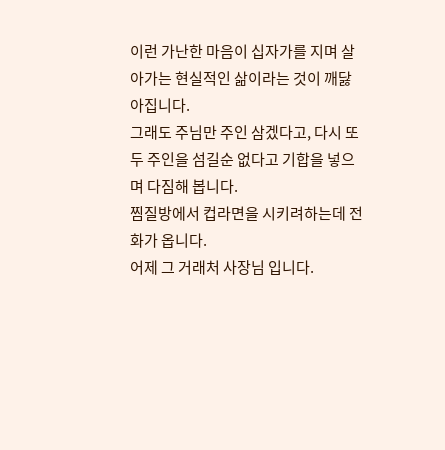이런 가난한 마음이 십자가를 지며 살아가는 현실적인 삶이라는 것이 깨닳아집니다.
그래도 주님만 주인 삼겠다고, 다시 또 두 주인을 섬길순 없다고 기합을 넣으며 다짐해 봅니다.
찜질방에서 컵라면을 시키려하는데 전화가 옵니다.
어제 그 거래처 사장님 입니다.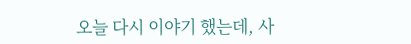오늘 다시 이야기 했는데, 사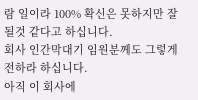람 일이라 100% 확신은 못하지만 잘 될것 같다고 하십니다.
회사 인간막대기 임원분께도 그렇게 전하라 하십니다.
아직 이 회사에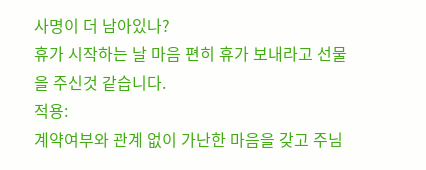사명이 더 남아있나?
휴가 시작하는 날 마음 편히 휴가 보내라고 선물을 주신것 같습니다.
적용:
계약여부와 관계 없이 가난한 마음을 갖고 주님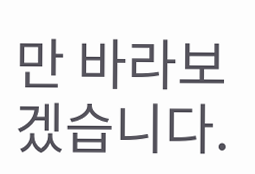만 바라보겠습니다.